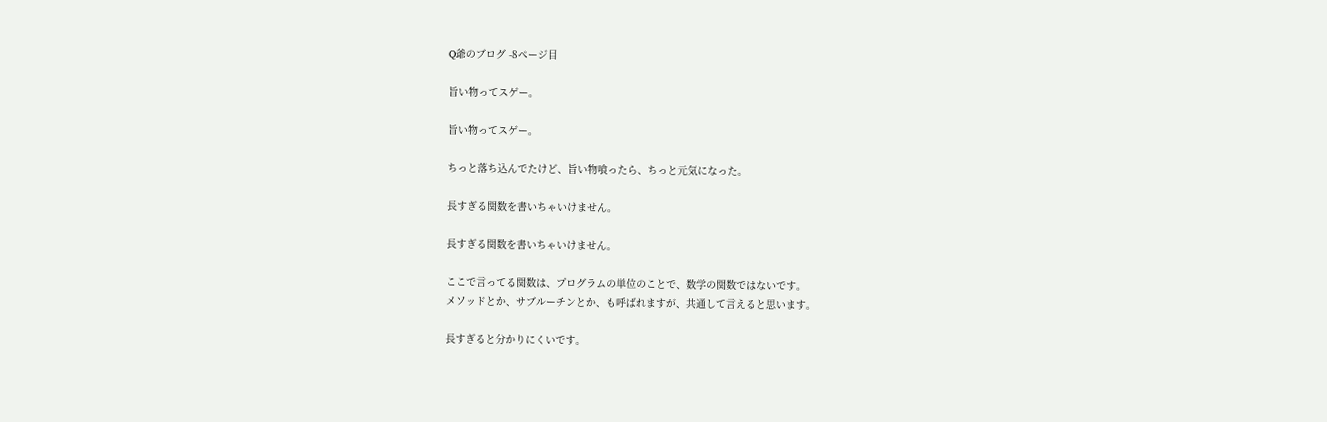Q爺のブログ -8ページ目

旨い物ってスゲー。

旨い物ってスゲー。

ちっと落ち込んでたけど、旨い物喰ったら、ちっと元気になった。

長すぎる関数を書いちゃいけません。

長すぎる関数を書いちゃいけません。

ここで言ってる関数は、プログラムの単位のことで、数学の関数ではないです。
メソッドとか、サブルーチンとか、も呼ばれますが、共通して言えると思います。

長すぎると分かりにくいです。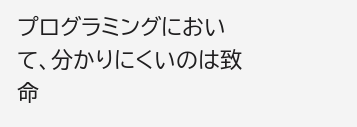プログラミングにおいて、分かりにくいのは致命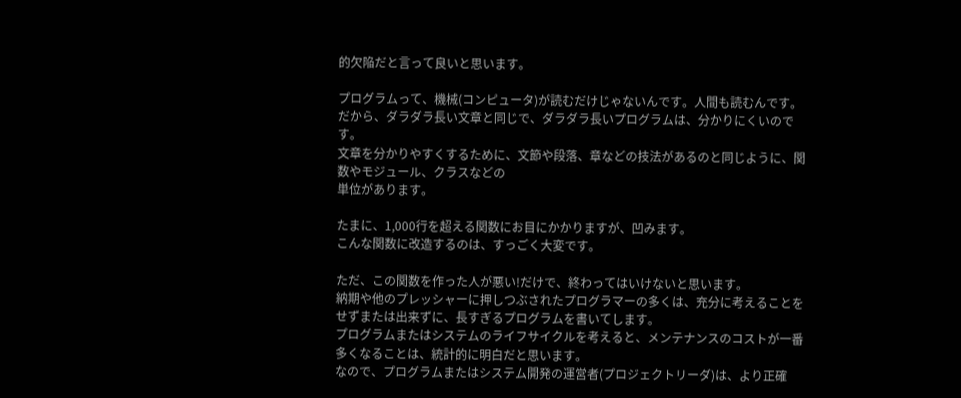的欠陥だと言って良いと思います。

プログラムって、機械(コンピュータ)が読むだけじゃないんです。人間も読むんです。
だから、ダラダラ長い文章と同じで、ダラダラ長いプログラムは、分かりにくいのです。
文章を分かりやすくするために、文節や段落、章などの技法があるのと同じように、関数やモジュール、クラスなどの
単位があります。

たまに、1,000行を超える関数にお目にかかりますが、凹みます。
こんな関数に改造するのは、すっごく大変です。

ただ、この関数を作った人が悪い!だけで、終わってはいけないと思います。
納期や他のプレッシャーに押しつぶされたプログラマーの多くは、充分に考えることをせずまたは出来ずに、長すぎるプログラムを書いてします。
プログラムまたはシステムのライフサイクルを考えると、メンテナンスのコストが一番多くなることは、統計的に明白だと思います。
なので、プログラムまたはシステム開発の運営者(プロジェクトリーダ)は、より正確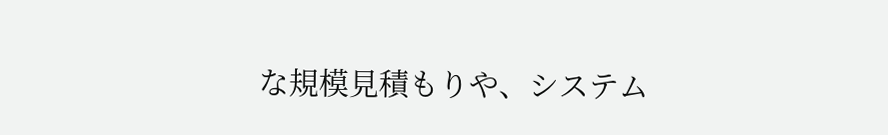な規模見積もりや、システム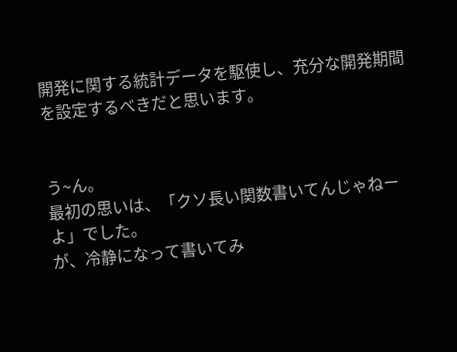開発に関する統計データを駆使し、充分な開発期間を設定するべきだと思います。


う~ん。
最初の思いは、「クソ長い関数書いてんじゃねーよ」でした。
が、冷静になって書いてみ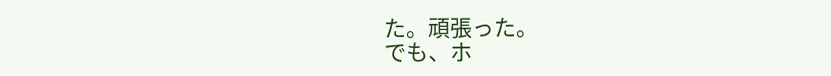た。頑張った。
でも、ホ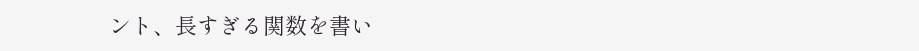ント、長すぎる関数を書い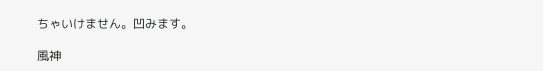ちゃいけません。凹みます。

風神